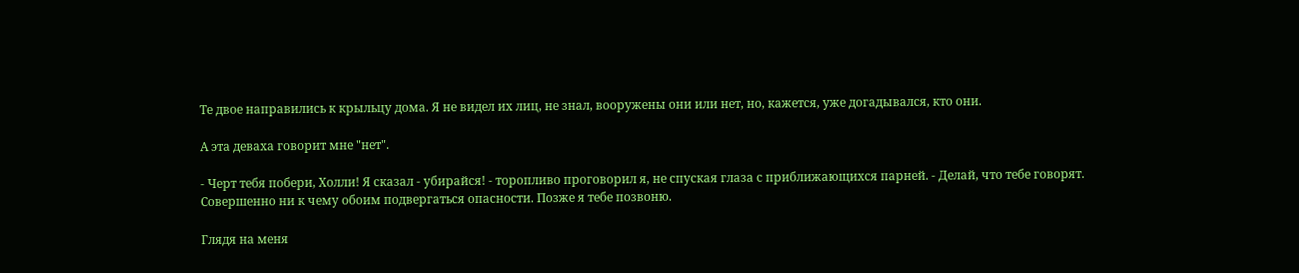Те двое направились к крыльцу дома. Я не видел их лиц, не знал, вооружены они или нет, но, кажется, уже догадывался, кто они.

А эта деваха говорит мне "нет".

- Черт тебя побери, Холли! Я сказал - убирайся! - торопливо проговорил я, не спуская глаза с приближающихся парней. - Делай, что тебе говорят. Совершенно ни к чему обоим подвергаться опасности. Позже я тебе позвоню.

Глядя на меня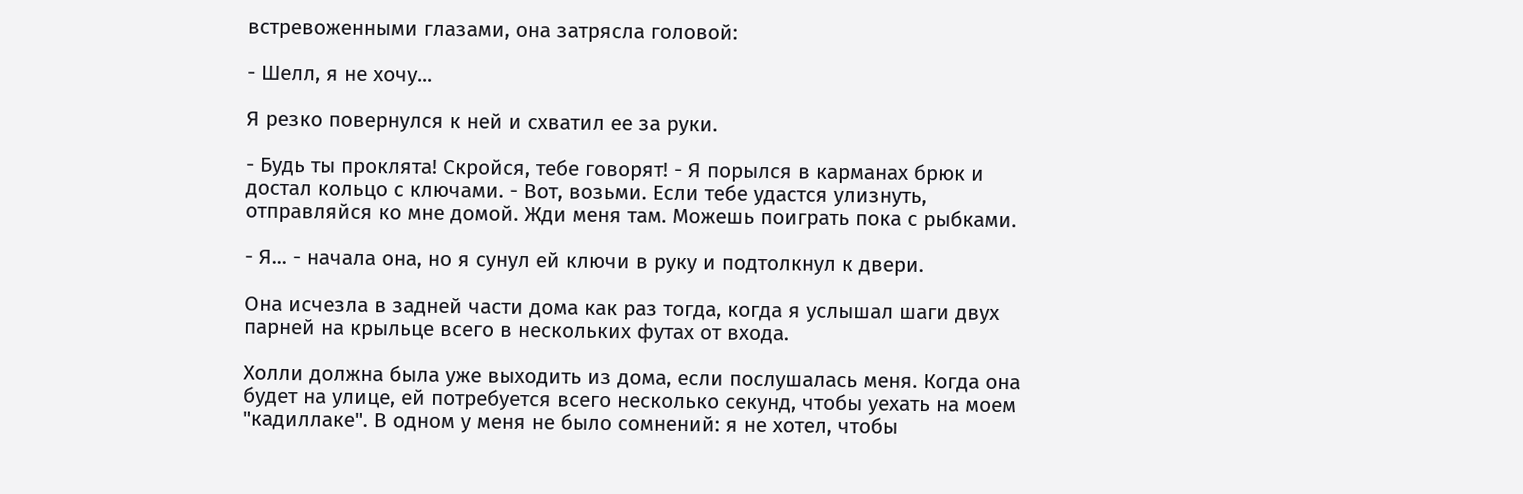встревоженными глазами, она затрясла головой:

- Шелл, я не хочу...

Я резко повернулся к ней и схватил ее за руки.

- Будь ты проклята! Скройся, тебе говорят! - Я порылся в карманах брюк и достал кольцо с ключами. - Вот, возьми. Если тебе удастся улизнуть, отправляйся ко мне домой. Жди меня там. Можешь поиграть пока с рыбками.

- Я... - начала она, но я сунул ей ключи в руку и подтолкнул к двери.

Она исчезла в задней части дома как раз тогда, когда я услышал шаги двух парней на крыльце всего в нескольких футах от входа.

Холли должна была уже выходить из дома, если послушалась меня. Когда она будет на улице, ей потребуется всего несколько секунд, чтобы уехать на моем "кадиллаке". В одном у меня не было сомнений: я не хотел, чтобы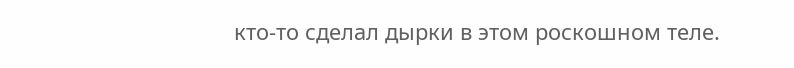кто-то сделал дырки в этом роскошном теле.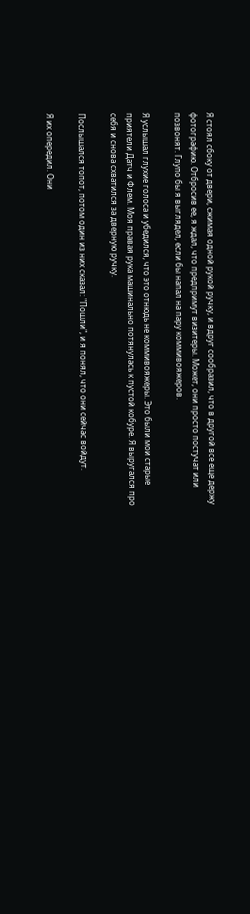Я стоял сбоку от двери, сжимая одной рукой ручку, и вдруг сообразил, что в другой все еще держу фотографию. Отбросив ее, я ждал, что предпримут визитеры. Может, они просто постучат или позвонят. Глупо бы я выглядел, если бы напал на пару коммивояжеров.

Я услышал глухие голоса и убедился, что это отнюдь не коммивояжеры. Это были мои старые приятели Датч и Флем. Моя правая рука машинально потянулась к пустой кобуре. Я выругался про себя и снова схватился за дверную ручку.

Послышался топот, потом один из них сказал: "Пошли", и я понял, что они сейчас войдут.

Я их опередил. Они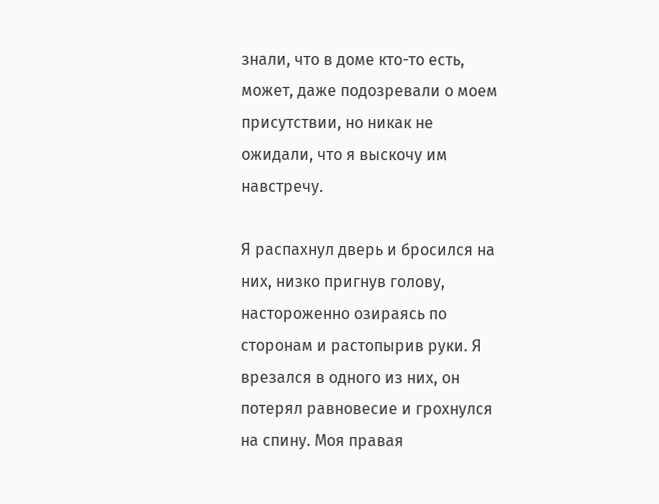знали, что в доме кто-то есть, может, даже подозревали о моем присутствии, но никак не ожидали, что я выскочу им навстречу.

Я распахнул дверь и бросился на них, низко пригнув голову, настороженно озираясь по сторонам и растопырив руки. Я врезался в одного из них, он потерял равновесие и грохнулся на спину. Моя правая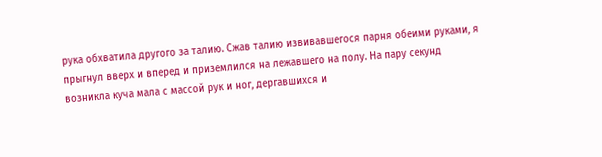рука обхватила другого за талию. Сжав талию извивавшегося парня обеими руками, я прыгнул вверх и вперед и приземлился на лежавшего на полу. На пару секунд возникла куча мала с массой рук и ног, дергавшихся и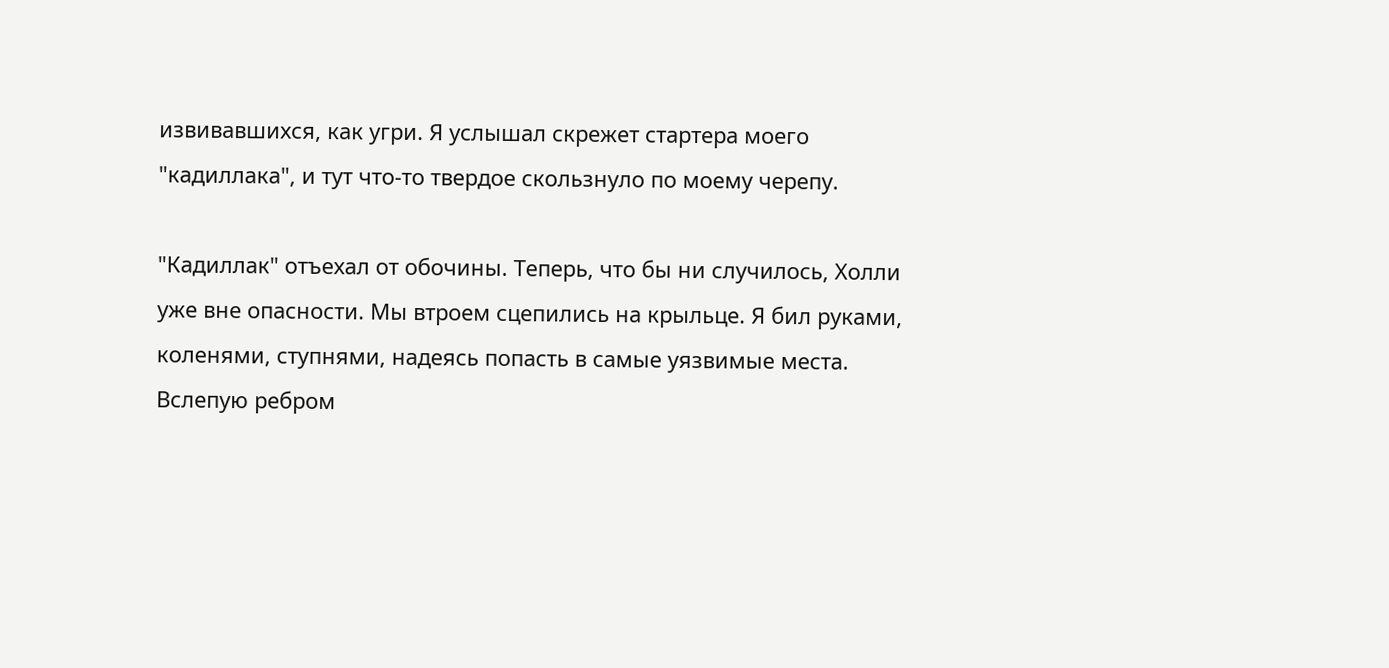извивавшихся, как угри. Я услышал скрежет стартера моего "кадиллака", и тут что-то твердое скользнуло по моему черепу.

"Кадиллак" отъехал от обочины. Теперь, что бы ни случилось, Холли уже вне опасности. Мы втроем сцепились на крыльце. Я бил руками, коленями, ступнями, надеясь попасть в самые уязвимые места. Вслепую ребром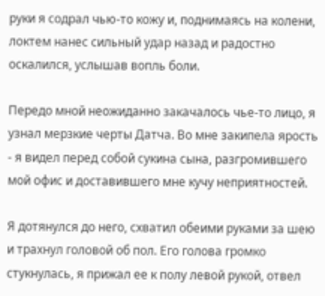руки я содрал чью-то кожу и, поднимаясь на колени, локтем нанес сильный удар назад и радостно оскалился, услышав вопль боли.

Передо мной неожиданно закачалось чье-то лицо, я узнал мерзкие черты Датча. Во мне закипела ярость - я видел перед собой сукина сына, разгромившего мой офис и доставившего мне кучу неприятностей.

Я дотянулся до него, схватил обеими руками за шею и трахнул головой об пол. Его голова громко стукнулась, я прижал ее к полу левой рукой, отвел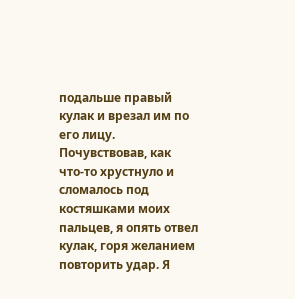подальше правый кулак и врезал им по его лицу. Почувствовав, как что-то хрустнуло и сломалось под костяшками моих пальцев, я опять отвел кулак, горя желанием повторить удар. Я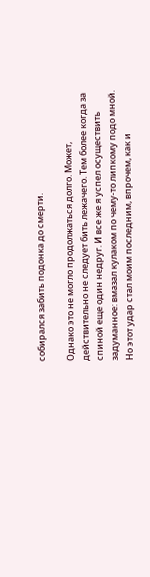собирался забить подонка до смерти.

Однако это не могло продолжаться долго. Может, действительно не следует бить лежачего. Тем более когда за спиной еще один недруг. И все же я успел осуществить задуманное: вмазал кулаком по чему-то липкому подо мной. Но этот удар стал моим последним, впрочем, как и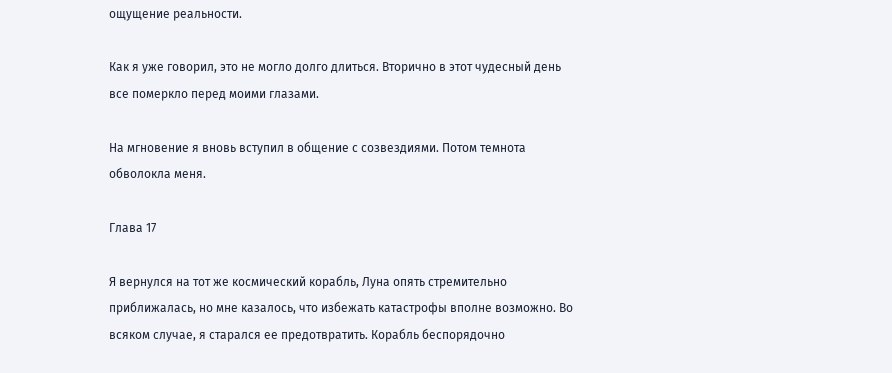ощущение реальности.

Как я уже говорил, это не могло долго длиться. Вторично в этот чудесный день все померкло перед моими глазами.

На мгновение я вновь вступил в общение с созвездиями. Потом темнота обволокла меня.

Глава 17

Я вернулся на тот же космический корабль, Луна опять стремительно приближалась, но мне казалось, что избежать катастрофы вполне возможно. Во всяком случае, я старался ее предотвратить. Корабль беспорядочно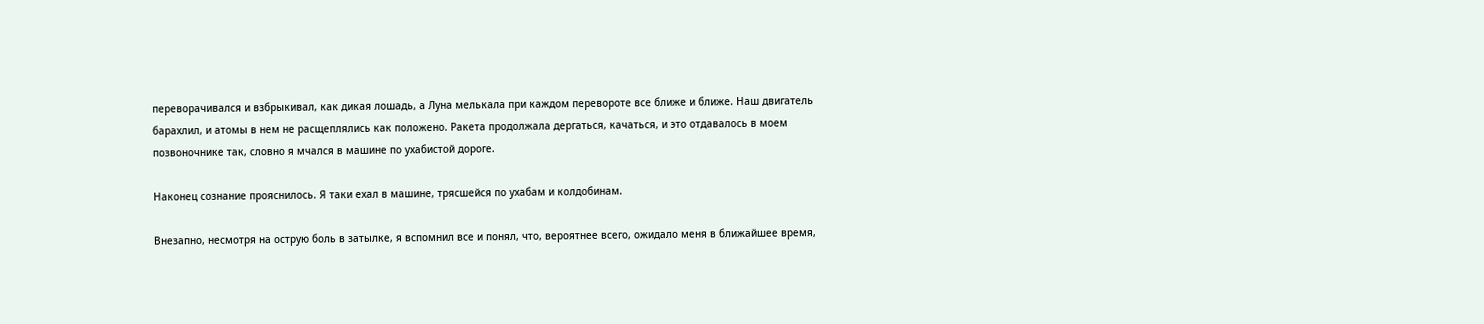переворачивался и взбрыкивал, как дикая лошадь, а Луна мелькала при каждом перевороте все ближе и ближе. Наш двигатель барахлил, и атомы в нем не расщеплялись как положено. Ракета продолжала дергаться, качаться, и это отдавалось в моем позвоночнике так, словно я мчался в машине по ухабистой дороге.

Наконец сознание прояснилось. Я таки ехал в машине, трясшейся по ухабам и колдобинам.

Внезапно, несмотря на острую боль в затылке, я вспомнил все и понял, что, вероятнее всего, ожидало меня в ближайшее время,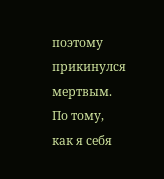поэтому прикинулся мертвым. По тому, как я себя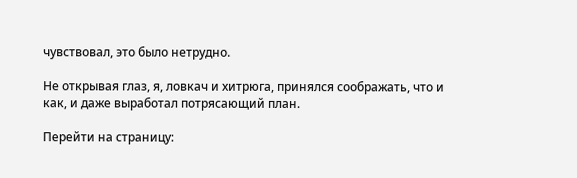чувствовал, это было нетрудно.

Не открывая глаз, я, ловкач и хитрюга, принялся соображать, что и как, и даже выработал потрясающий план.

Перейти на страницу: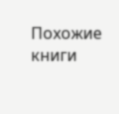Похожие книги